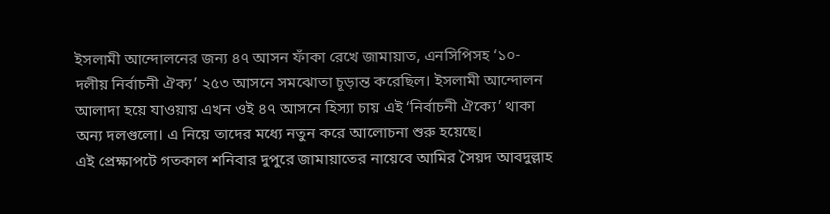ইসলামী আন্দোলনের জন্য ৪৭ আসন ফাঁকা রেখে জামায়াত, এনসিপিসহ ‘১০-দলীয় নির্বাচনী ঐক্য’ ২৫৩ আসনে সমঝোতা চূড়ান্ত করেছিল। ইসলামী আন্দোলন আলাদা হয়ে যাওয়ায় এখন ওই ৪৭ আসনে হিস্যা চায় এই ‘নির্বাচনী ঐক্যে’ থাকা অন্য দলগুলো। এ নিয়ে তাদের মধ্যে নতুন করে আলোচনা শুরু হয়েছে।
এই প্রেক্ষাপটে গতকাল শনিবার দুপুরে জামায়াতের নায়েবে আমির সৈয়দ আবদুল্লাহ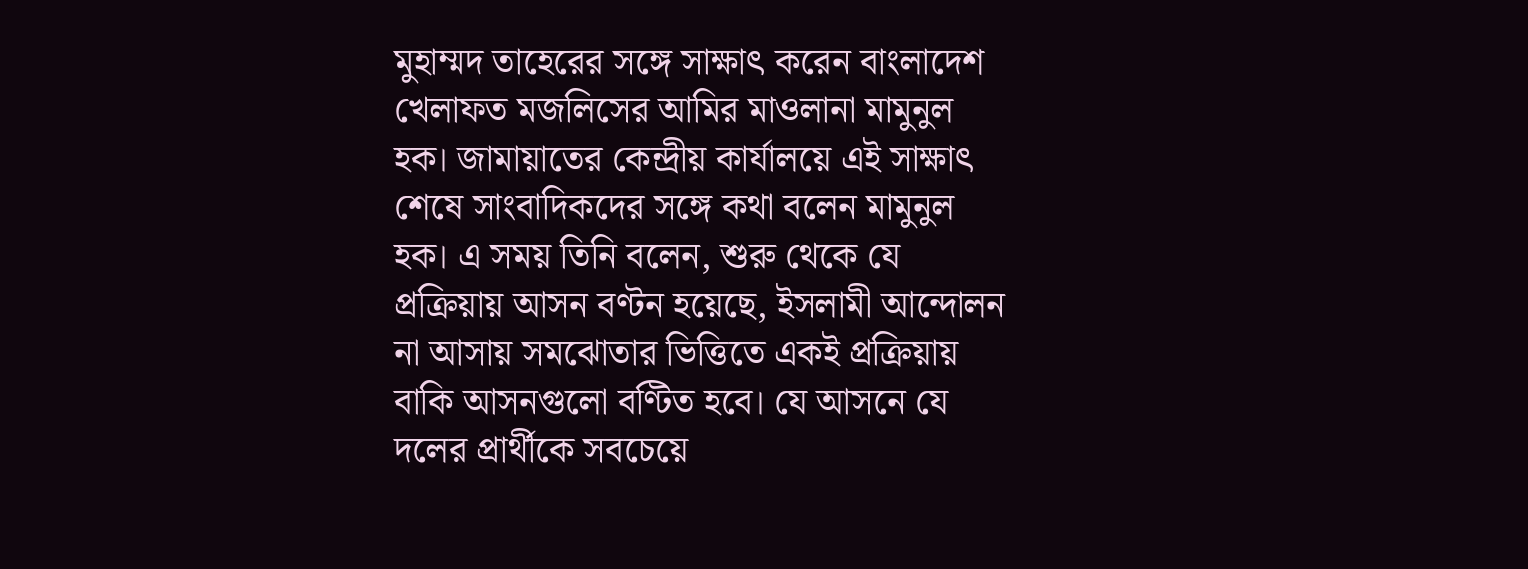মুহাম্মদ তাহেরের সঙ্গে সাক্ষাৎ করেন বাংলাদেশ খেলাফত মজলিসের আমির মাওলানা মামুনুল হক। জামায়াতের কেন্দ্রীয় কার্যালয়ে এই সাক্ষাৎ শেষে সাংবাদিকদের সঙ্গে কথা বলেন মামুনুল হক। এ সময় তিনি বলেন, শুরু থেকে যে প্রক্রিয়ায় আসন বণ্টন হয়েছে, ইসলামী আন্দোলন না আসায় সমঝোতার ভিত্তিতে একই প্রক্রিয়ায় বাকি আসনগুলো বণ্টিত হবে। যে আসনে যে দলের প্রার্থীকে সবচেয়ে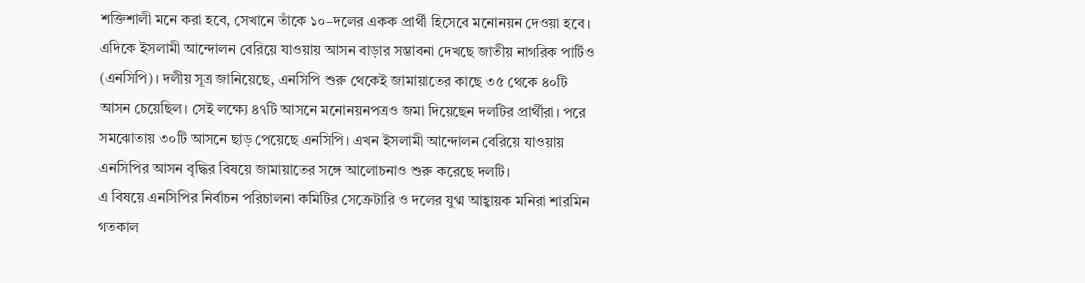শক্তিশালী মনে করা হবে, সেখানে তাঁকে ১০–দলের একক প্রার্থী হিসেবে মনোনয়ন দেওয়া হবে।
এদিকে ইসলামী আন্দোলন বেরিয়ে যাওয়ায় আসন বাড়ার সম্ভাবনা দেখছে জাতীয় নাগরিক পার্টিও (এনসিপি)। দলীয় সূত্র জানিয়েছে, এনসিপি শুরু থেকেই জামায়াতের কাছে ৩৫ থেকে ৪০টি আসন চেয়েছিল। সেই লক্ষ্যে ৪৭টি আসনে মনোনয়নপত্রও জমা দিয়েছেন দলটির প্রার্থীরা। পরে সমঝোতায় ৩০টি আসনে ছাড় পেয়েছে এনসিপি। এখন ইসলামী আন্দোলন বেরিয়ে যাওয়ায় এনসিপির আসন বৃদ্ধির বিষয়ে জামায়াতের সঙ্গে আলোচনাও শুরু করেছে দলটি।
এ বিষয়ে এনসিপির নির্বাচন পরিচালনা কমিটির সেক্রেটারি ও দলের যুগ্ম আহ্বায়ক মনিরা শারমিন গতকাল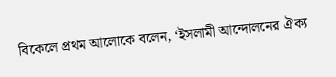বিকেলে প্রথম আলোকে বলেন, ‘ইসলামী আন্দোলনের ঐক্য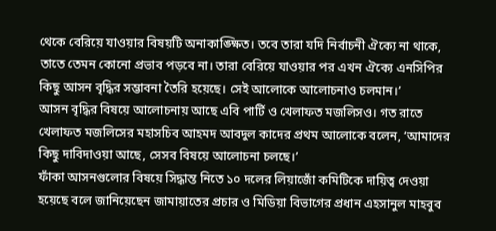থেকে বেরিয়ে যাওয়ার বিষয়টি অনাকাঙ্ক্ষিত। তবে তারা যদি নির্বাচনী ঐক্যে না থাকে, তাতে তেমন কোনো প্রভাব পড়বে না। তারা বেরিয়ে যাওয়ার পর এখন ঐক্যে এনসিপির কিছু আসন বৃদ্ধির সম্ভাবনা তৈরি হয়েছে। সেই আলোকে আলোচনাও চলমান।’
আসন বৃদ্ধির বিষয়ে আলোচনায় আছে এবি পার্টি ও খেলাফত মজলিসও। গত রাতে খেলাফত মজলিসের মহাসচিব আহমদ আবদুল কাদের প্রথম আলোকে বলেন, ‘আমাদের কিছু দাবিদাওয়া আছে, সেসব বিষয়ে আলোচনা চলছে।’
ফাঁকা আসনগুলোর বিষয়ে সিদ্ধান্ত নিতে ১০ দলের লিয়াজোঁ কমিটিকে দায়িত্ব দেওয়া হয়েছে বলে জানিয়েছেন জামায়াতের প্রচার ও মিডিয়া বিভাগের প্রধান এহসানুল মাহবুব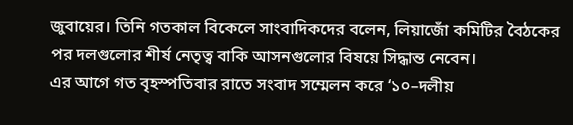জুবায়ের। তিনি গতকাল বিকেলে সাংবাদিকদের বলেন, লিয়াজোঁ কমিটির বৈঠকের পর দলগুলোর শীর্ষ নেতৃত্ব বাকি আসনগুলোর বিষয়ে সিদ্ধান্ত নেবেন।
এর আগে গত বৃহস্পতিবার রাতে সংবাদ সম্মেলন করে ‘১০–দলীয়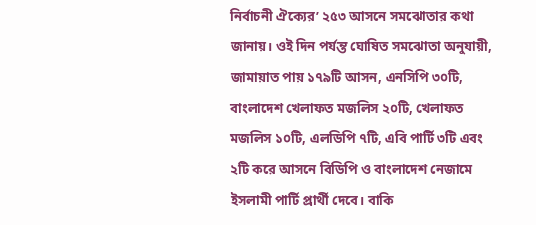নির্বাচনী ঐক্যের’ ২৫৩ আসনে সমঝোতার কথা জানায়। ওই দিন পর্যন্ত ঘোষিত সমঝোতা অনুযায়ী, জামায়াত পায় ১৭৯টি আসন, এনসিপি ৩০টি, বাংলাদেশ খেলাফত মজলিস ২০টি, খেলাফত মজলিস ১০টি, এলডিপি ৭টি, এবি পার্টি ৩টি এবং ২টি করে আসনে বিডিপি ও বাংলাদেশ নেজামে ইসলামী পার্টি প্রার্থী দেবে। বাকি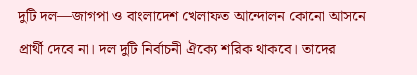দুটি দল—জাগপা ও বাংলাদেশ খেলাফত আন্দোলন কোনো আসনে প্রার্থী দেবে না। দল দুটি নির্বাচনী ঐক্যে শরিক থাকবে। তাদের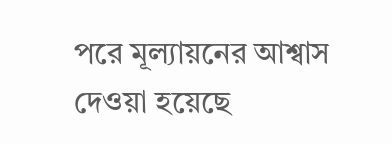পরে মূল্যায়নের আশ্বাস দেওয়া হয়েছে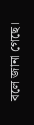বলে জানা গেছে।